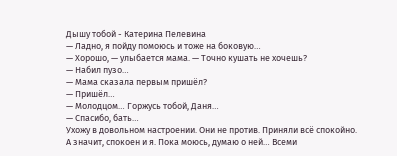Дышу тобой - Катерина Пелевина
— Ладно, я пойду помоюсь и тоже на боковую…
— Хорошо, — улыбается мама. — Точно кушать не хочешь?
— Набил пузо…
— Мама сказала первым пришёл?
— Пришёл…
— Молодцом… Горжусь тобой, Даня…
— Спасибо, бать…
Ухожу в довольном настроении. Они не против. Приняли всё спокойно. А значит, спокоен и я. Пока моюсь, думаю о ней… Всеми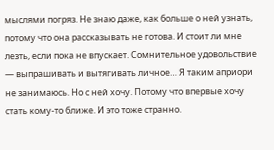мыслями погряз. Не знаю даже, как больше о ней узнать, потому что она рассказывать не готова. И стоит ли мне лезть, если пока не впускает. Сомнительное удовольствие — выпрашивать и вытягивать личное… Я таким априори не занимаюсь. Но с ней хочу. Потому что впервые хочу стать кому-то ближе. И это тоже странно.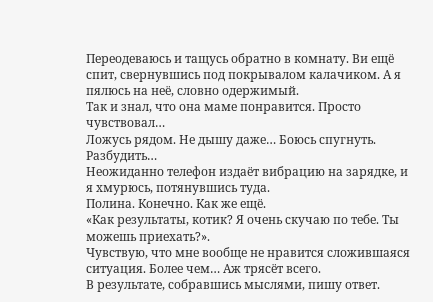Переодеваюсь и тащусь обратно в комнату. Ви ещё спит, свернувшись под покрывалом калачиком. А я пялюсь на неё, словно одержимый.
Так и знал, что она маме понравится. Просто чувствовал…
Ложусь рядом. Не дышу даже… Боюсь спугнуть. Разбудить…
Неожиданно телефон издаёт вибрацию на зарядке, и я хмурюсь, потянувшись туда.
Полина. Конечно. Как же ещё.
«Как результаты, котик? Я очень скучаю по тебе. Ты можешь приехать?».
Чувствую, что мне вообще не нравится сложившаяся ситуация. Более чем… Аж трясёт всего.
В результате, собравшись мыслями, пишу ответ.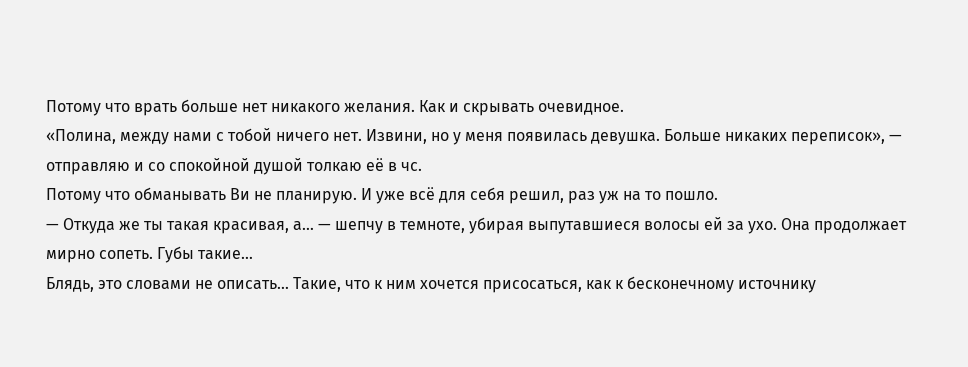Потому что врать больше нет никакого желания. Как и скрывать очевидное.
«Полина, между нами с тобой ничего нет. Извини, но у меня появилась девушка. Больше никаких переписок», — отправляю и со спокойной душой толкаю её в чс.
Потому что обманывать Ви не планирую. И уже всё для себя решил, раз уж на то пошло.
— Откуда же ты такая красивая, а… — шепчу в темноте, убирая выпутавшиеся волосы ей за ухо. Она продолжает мирно сопеть. Губы такие…
Блядь, это словами не описать… Такие, что к ним хочется присосаться, как к бесконечному источнику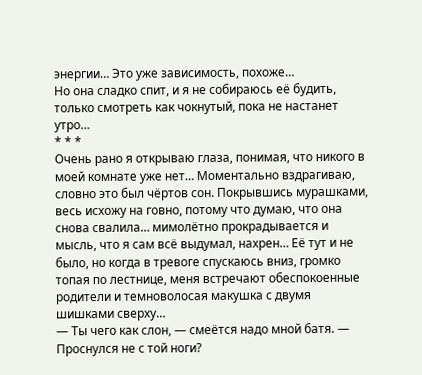энергии… Это уже зависимость, похоже…
Но она сладко спит, и я не собираюсь её будить, только смотреть как чокнутый, пока не настанет утро…
* * *
Очень рано я открываю глаза, понимая, что никого в моей комнате уже нет… Моментально вздрагиваю, словно это был чёртов сон. Покрывшись мурашками, весь исхожу на говно, потому что думаю, что она снова свалила… мимолётно прокрадывается и мысль, что я сам всё выдумал, нахрен… Её тут и не было, но когда в тревоге спускаюсь вниз, громко топая по лестнице, меня встречают обеспокоенные родители и темноволосая макушка с двумя шишками сверху…
— Ты чего как слон, — смеётся надо мной батя. — Проснулся не с той ноги?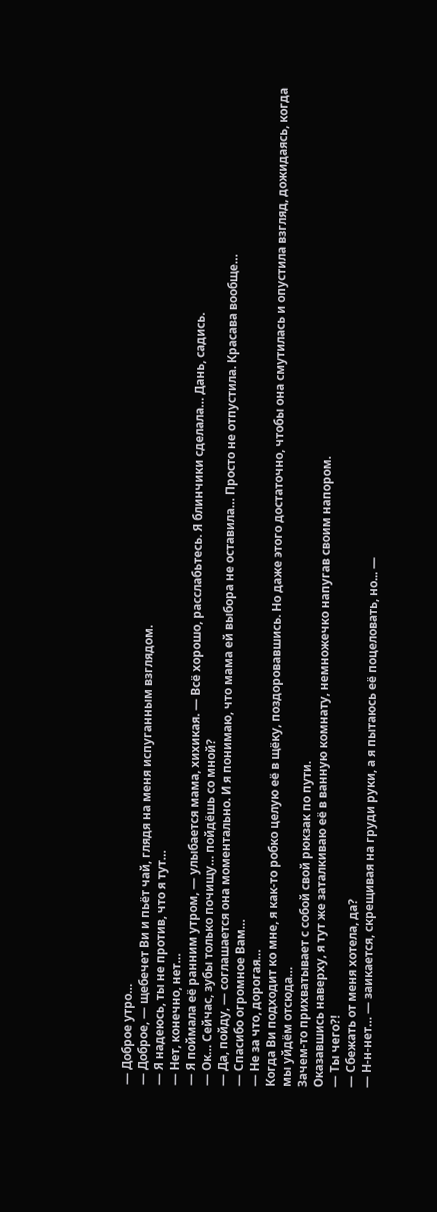— Доброе утро…
— Доброе, — щебечет Ви и пьёт чай, глядя на меня испуганным взглядом.
— Я надеюсь, ты не против, что я тут…
— Нет, конечно, нет…
— Я поймала её ранним утром, — улыбается мама, хихикая. — Всё хорошо, расслабьтесь. Я блинчики сделала… Дань, садись.
— Ок… Сейчас, зубы только почищу… пойдёшь со мной?
— Да, пойду, — соглашается она моментально. И я понимаю, что мама ей выбора не оставила… Просто не отпустила. Красава вообще…
— Спасибо огромное Вам…
— Не за что, дорогая…
Когда Ви подходит ко мне, я как-то робко целую её в щёку, поздоровавшись. Но даже этого достаточно, чтобы она смутилась и опустила взгляд, дожидаясь, когда мы уйдём отсюда…
Зачем-то прихватывает с собой свой рюкзак по пути.
Оказавшись наверху, я тут же заталкиваю её в ванную комнату, немножечко напугав своим напором.
— Ты чего?!
— Сбежать от меня хотела, да?
— Н-н-нет… — заикается, скрещивая на груди руки, а я пытаюсь её поцеловать, но... —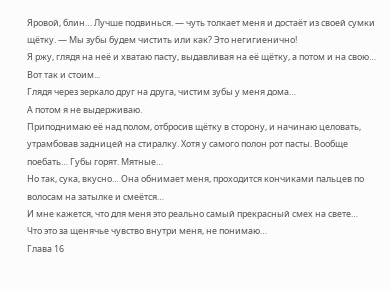Яровой, блин… Лучше подвинься. — чуть толкает меня и достаёт из своей сумки щётку. — Мы зубы будем чистить или как? Это негигиенично!
Я ржу, глядя на неё и хватаю пасту, выдавливая на её щётку, а потом и на свою…
Вот так и стоим...
Глядя через зеркало друг на друга, чистим зубы у меня дома…
А потом я не выдерживаю.
Приподнимаю её над полом, отбросив щётку в сторону, и начинаю целовать, утрамбовав задницей на стиралку. Хотя у самого полон рот пасты. Вообще поебать… Губы горят. Мятные…
Но так, сука, вкусно… Она обнимает меня, проходится кончиками пальцев по волосам на затылке и смеётся…
И мне кажется, что для меня это реально самый прекрасный смех на свете…
Что это за щенячье чувство внутри меня, не понимаю…
Глава 16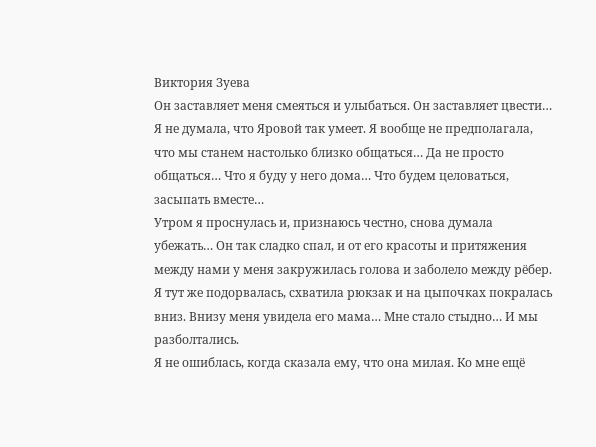Виктория Зуева
Он заставляет меня смеяться и улыбаться. Он заставляет цвести…
Я не думала, что Яровой так умеет. Я вообще не предполагала, что мы станем настолько близко общаться… Да не просто общаться… Что я буду у него дома… Что будем целоваться, засыпать вместе…
Утром я проснулась и, признаюсь честно, снова думала убежать… Он так сладко спал, и от его красоты и притяжения между нами у меня закружилась голова и заболело между рёбер. Я тут же подорвалась, схватила рюкзак и на цыпочках покралась вниз. Внизу меня увидела его мама… Мне стало стыдно… И мы разболтались.
Я не ошиблась, когда сказала ему, что она милая. Ко мне ещё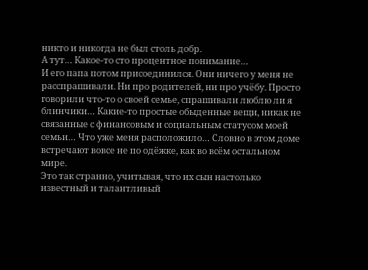никто и никогда не был столь добр.
А тут… Какое-то сто процентное понимание…
И его папа потом присоединился. Они ничего у меня не расспрашивали. Ни про родителей, ни про учёбу. Просто говорили что-то о своей семье, спрашивали люблю ли я блинчики… Какие-то простые обыденные вещи, никак не связанные с финансовым и социальным статусом моей семьи… Что уже меня расположило… Словно в этом доме встречают вовсе не по одёжке, как во всём остальном мире.
Это так странно, учитывая, что их сын настолько известный и талантливый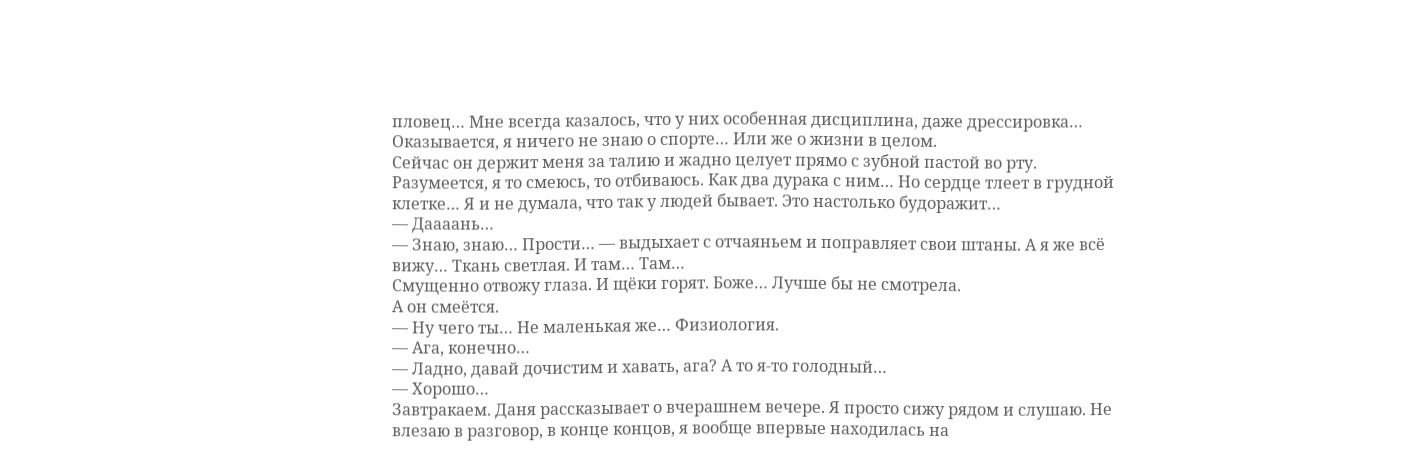пловец… Мне всегда казалось, что у них особенная дисциплина, даже дрессировка… Оказывается, я ничего не знаю о спорте… Или же о жизни в целом.
Сейчас он держит меня за талию и жадно целует прямо с зубной пастой во рту. Разумеется, я то смеюсь, то отбиваюсь. Как два дурака с ним… Но сердце тлеет в грудной клетке… Я и не думала, что так у людей бывает. Это настолько будоражит…
— Даааань…
— Знаю, знаю… Прости… — выдыхает с отчаяньем и поправляет свои штаны. А я же всё вижу… Ткань светлая. И там… Там…
Смущенно отвожу глаза. И щёки горят. Боже… Лучше бы не смотрела.
А он смеётся.
— Ну чего ты… Не маленькая же… Физиология.
— Ага, конечно…
— Ладно, давай дочистим и хавать, ага? А то я-то голодный…
— Хорошо…
Завтракаем. Даня рассказывает о вчерашнем вечере. Я просто сижу рядом и слушаю. Не влезаю в разговор, в конце концов, я вообще впервые находилась на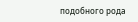подобного рода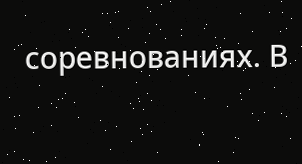соревнованиях. В